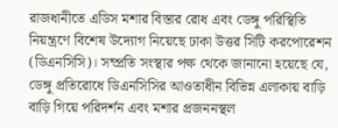রাজধানীতে এডিস মশার বিস্তার রোধ এবং ডেঙ্গু পরিস্থিতি নিয়ন্ত্রণে বিশেষ উদ্যোগ নিয়েছে ঢাকা উত্তর সিটি করপোরেশন (ডিএনসিসি)। সম্প্রতি সংস্থার পক্ষ থেকে জানানো হয়েছে যে, ডেঙ্গু প্রতিরোধে ডিএনসিসির আওতাধীন বিভিন্ন এলাকায় বাড়ি বাড়ি গিয়ে পরিদর্শন এবং মশার প্রজননস্থল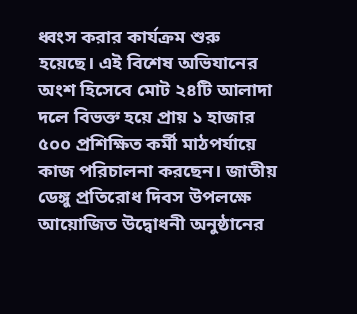ধ্বংস করার কার্যক্রম শুরু হয়েছে। এই বিশেষ অভিযানের অংশ হিসেবে মোট ২৪টি আলাদা দলে বিভক্ত হয়ে প্রায় ১ হাজার ৫০০ প্রশিক্ষিত কর্মী মাঠপর্যায়ে কাজ পরিচালনা করছেন। জাতীয় ডেঙ্গু প্রতিরোধ দিবস উপলক্ষে আয়োজিত উদ্বোধনী অনুষ্ঠানের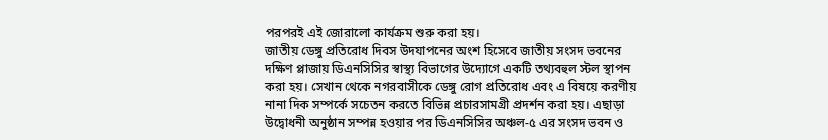পরপরই এই জোরালো কার্যক্রম শুরু করা হয়।
জাতীয় ডেঙ্গু প্রতিরোধ দিবস উদযাপনের অংশ হিসেবে জাতীয় সংসদ ভবনের দক্ষিণ প্লাজায় ডিএনসিসির স্বাস্থ্য বিভাগের উদ্যোগে একটি তথ্যবহুল স্টল স্থাপন করা হয়। সেখান থেকে নগরবাসীকে ডেঙ্গু রোগ প্রতিরোধ এবং এ বিষয়ে করণীয় নানা দিক সম্পর্কে সচেতন করতে বিভিন্ন প্রচারসামগ্রী প্রদর্শন করা হয়। এছাড়া উদ্বোধনী অনুষ্ঠান সম্পন্ন হওয়ার পর ডিএনসিসির অঞ্চল-৫ এর সংসদ ভবন ও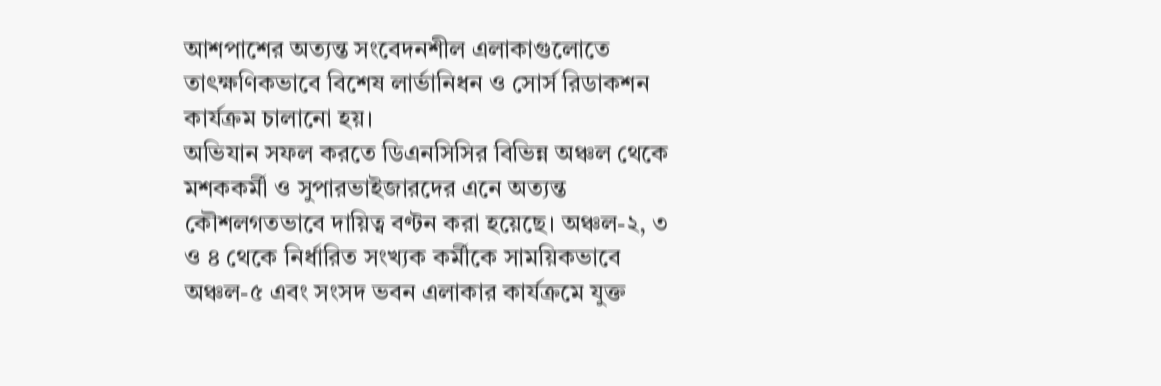আশপাশের অত্যন্ত সংবেদনশীল এলাকাগুলোতে তাৎক্ষণিকভাবে বিশেষ লার্ভানিধন ও সোর্স রিডাকশন কার্যক্রম চালানো হয়।
অভিযান সফল করতে ডিএনসিসির বিভিন্ন অঞ্চল থেকে মশককর্মী ও সুপারভাইজারদের এনে অত্যন্ত কৌশলগতভাবে দায়িত্ব বণ্টন করা হয়েছে। অঞ্চল-২, ৩ ও ৪ থেকে নির্ধারিত সংখ্যক কর্মীকে সাময়িকভাবে অঞ্চল-৫ এবং সংসদ ভবন এলাকার কার্যক্রমে যুক্ত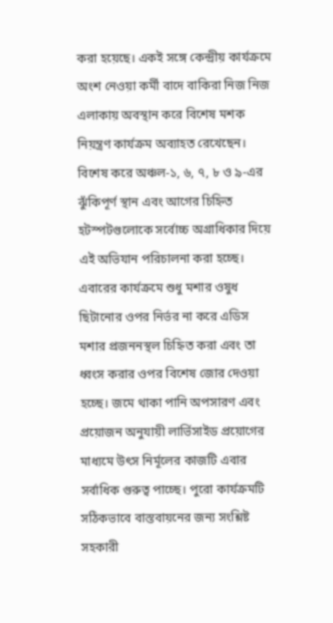করা হয়েছে। একই সঙ্গে কেন্দ্রীয় কার্যক্রমে অংশ নেওয়া কর্মী বাদে বাকিরা নিজ নিজ এলাকায় অবস্থান করে বিশেষ মশক নিয়ন্ত্রণ কার্যক্রম অব্যাহত রেখেছেন। বিশেষ করে অঞ্চল-১, ৬, ৭, ৮ ও ৯-এর ঝুঁকিপূর্ণ স্থান এবং আগের চিহ্নিত হটস্পটগুলোকে সর্বোচ্চ অগ্রাধিকার দিয়ে এই অভিযান পরিচালনা করা হচ্ছে।
এবারের কার্যক্রমে শুধু মশার ওষুধ ছিটানোর ওপর নির্ভর না করে এডিস মশার প্রজননস্থল চিহ্নিত করা এবং তা ধ্বংস করার ওপর বিশেষ জোর দেওয়া হচ্ছে। জমে থাকা পানি অপসারণ এবং প্রয়োজন অনুযায়ী লার্ভিসাইড প্রয়োগের মাধ্যমে উৎস নির্মূলের কাজটি এবার সর্বাধিক গুরুত্ব পাচ্ছে। পুরো কার্যক্রমটি সঠিকভাবে বাস্তবায়নের জন্য সংশ্লিষ্ট সহকারী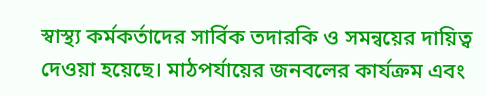স্বাস্থ্য কর্মকর্তাদের সার্বিক তদারকি ও সমন্বয়ের দায়িত্ব দেওয়া হয়েছে। মাঠপর্যায়ের জনবলের কার্যক্রম এবং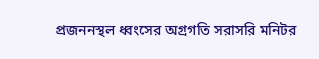প্রজননস্থল ধ্বংসের অগ্রগতি সরাসরি মনিটর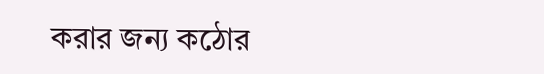করার জন্য কঠোর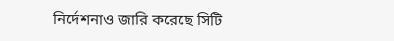নির্দেশনাও জারি করেছে সিটি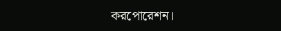করপোরেশন।